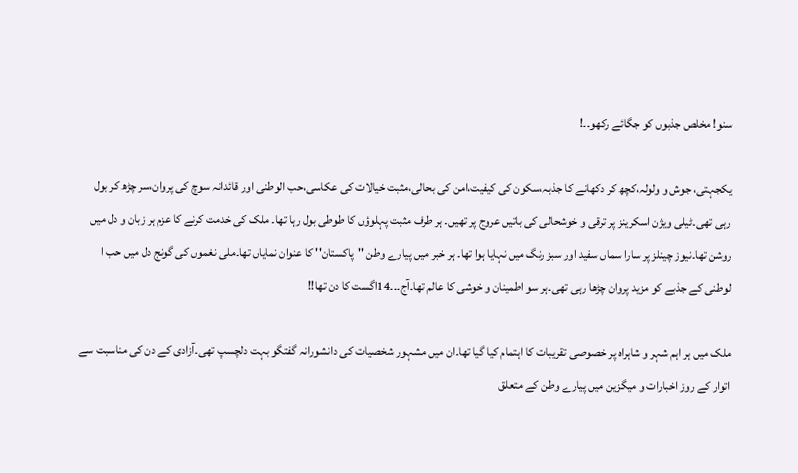سنو! مخلص جذبوں کو جگائے رکھو۔۔!

یکجہتی، جوش و ولولہ،کچھ کر دکھانے کا جذبہ،سکون کی کیفیت،امن کی بحالی،مثبت خیالات کی عکاسی،حب الوطنی اور قائدانہ سوچ کی پروان،سر چڑھ کر بول رہی تھی۔ٹیلی ویژن اسکرینز پر ترقی و خوشحالی کی باتیں عروج پر تھیں۔ ہر طرف مثبت پہلوؤں کا طوطی بول رہا تھا۔ ملک کی خدمت کرنے کا عزم ہر زبان و دل میں روشن تھا۔نیوز چینلز پر سارا سماں سفید اور سبز رنگ میں نہایا ہوا تھا۔ ہر خبر میں پیارے وطن ''پاکستان'' کا عنوان نمایاں تھا۔ملی نغموں کی گونج دل میں حب ا لوطنی کے جذبے کو مزید پروان چڑھا رہی تھی۔ہر سو اطمینان و خوشی کا عالم تھا۔آج۔۔۔14اگست کا دن تھا!!

ملک میں ہر اہم شہر و شاہراہ پر خصوصی تقریبات کا اہتمام کیا گیا تھا۔ان میں مشہور شخصیات کی دانشورانہ گفتگو بہت دلچسپ تھی۔آزادی کے دن کی مناسبت سے اتوار کے روز اخبارات و میگزین میں پیارے وطن کے متعلق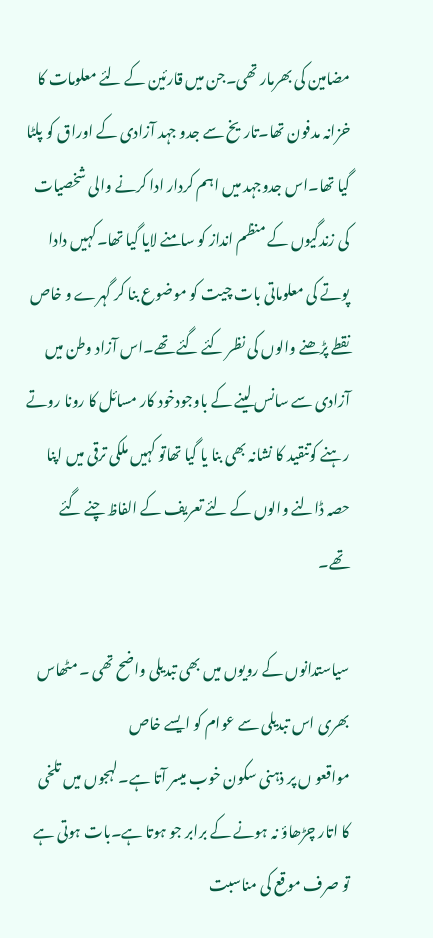مضامین کی بھرمار تھی۔جن میں قارئین کے لئے معلومات کا خزانہ مدفون تھا۔تاریخ سے جدو جہد آزادی کے اوراق کو پلٹا گیا تھا۔اس جدوجہد میں اہم کردار ادا کرنے والی شخصیات کی زندگیوں کے منظم انداز کو سامنے لایا گیا تھا۔کہیں دادا پوتے کی معلوماتی بات چیت کو موضوع بنا کر گہرے و خاص نقطے پڑھنے والوں کی نظر کئے گئے تھے۔اس آزاد وطن میں آزادی سے سانس لینے کے باوجودخود کار مسائل کا رونا روتے رہنے کوتنقید کا نشانہ بھی بنا یا گیا تھاتو کہیں ملکی ترقی میں اپنا حصہ ڈالنے والوں کے لئے تعریف کے الفاظ چنے گئے تھے۔

سیاستدانوں کے رویوں میں بھی تبدیلی واضح تھی ۔ مٹھاس بھری اس تبدیلی سے عوام کو ایسے خاص
مواقعو ں پر ذہنی سکون خوب میسر آتا ہے۔لہجوں میں تلخی کا اتار چڑھاؤ نہ ہونے کے برابر جو ہوتا ہے۔بات ہوتی ہے تو صرف موقع کی مناسبت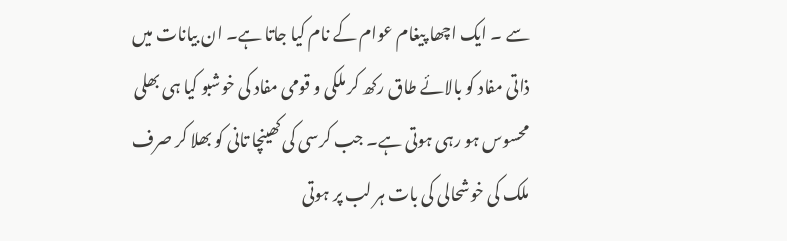سے ۔ ایک اچھا پیغام عوام کے نام کیا جاتا ہے۔ ان بیانات میں ذاتی مفاد کو بالائے طاق رکھ کر ملکی و قومی مفاد کی خوشبو کیا ہی بھلی محسوس ہو رہی ہوتی ہے۔ جب کرسی کی کھینچا تانی کو بھلا کر صرف ملک کی خوشحالی کی بات ہر لب پر ہوتی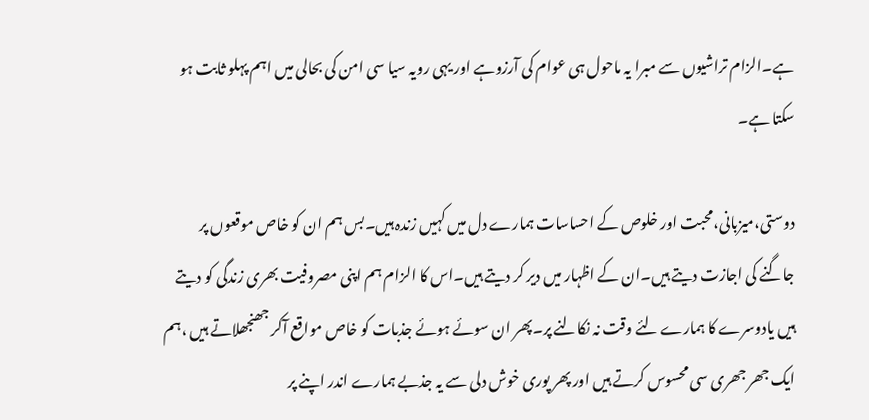ہے۔الزام تراشیوں سے مبرا یہ ماحول ہی عوام کی آرزوہے اور یہی رویہ سیا سی امن کی بحالی میں اہم پہلو ثابت ہو سکتا ہے۔

دوستی،میزبانی،محبت اور خلوص کے احساسات ہمارے دل میں کہیں زندہ ہیں۔بس ہم ان کو خاص موقعوں پر جاگنے کی اجازت دیتے ہیں۔ان کے اظہار میں دیر کر دیتے ہیں۔اس کا الزام ہم اپنی مصروفیت بھری زندگی کو دیتے ہیں یادوسرے کا ہمارے لئے وقت نہ نکالنے پر۔پھر ان سوئے ہوئے جذبات کو خاص مواقع آکر جھنجھلاتے ہیں ،ہم ایک جھر جھری سی محسوس کرتے ہیں اور پھر پوری خوش دلی سے یہ جذبے ہمارے اندر اپنے پر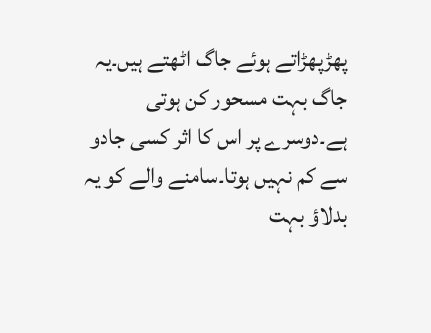پھڑپھڑاتے ہوئے جاگ اٹھتے ہیں۔یہ جاگ بہت مسحور کن ہوتی ہے۔دوسرے پر اس کا اثر کسی جادو سے کم نہیں ہوتا۔سامنے والے کو یہ بدلاؤ بہت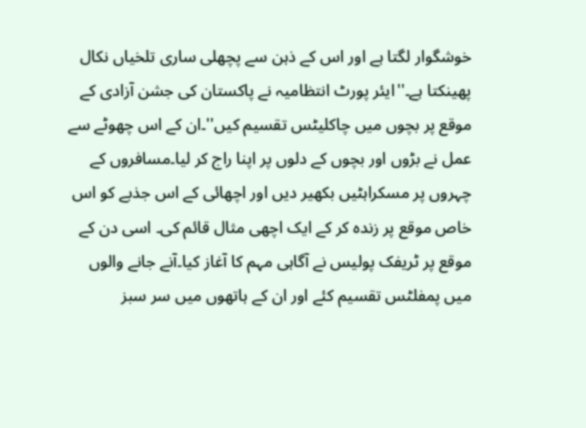خوشگوار لگتا ہے اور اس کے ذہن سے پچھلی ساری تلخیاں نکال پھینکتا ہے۔''ایئر پورٹ انتظامیہ نے پاکستان کی جشن آزادی کے موقع پر بچوں میں چاکلیٹس تقسیم کیں''۔ان کے اس چھوٹے سے عمل نے بڑوں اور بچوں کے دلوں پر اپنا راج کر لیا۔مسافروں کے چہروں پر مسکراہٹیں بکھیر دیں اور اچھائی کے اس جذبے کو اس خاص موقع پر زندہ کر کے ایک اچھی مثال قائم کی۔ اسی دن کے موقع پر ٹریفک پولیس نے آگاہی مہم کا آغاز کیا۔آنے جانے والوں میں پمفلٹس تقسیم کئے اور ان کے ہاتھوں میں سر سبز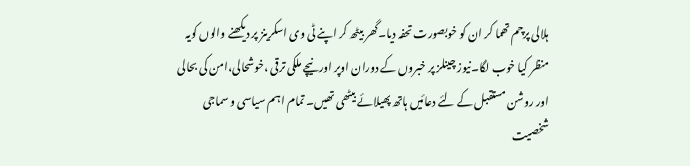ہلالی پرچم تھما کر ان کو خوبصورت تحفہ دیا۔گھر بیٹھ کر اپنے ٹی وی اسکرینز پر دیکھنے والوں کویہ منظر کیا خوب لگا۔نیوز چینلز پر خبروں کے دوران اوپر اور نیچے ملکی ترقی ،خوشحالی،امن کی بحالی اور روشن مستقبل کے لئے دعائیں ہاتھ پھیلائے بیٹھی تھیں۔ تمام اہم سیاسی و سماجی شخصیت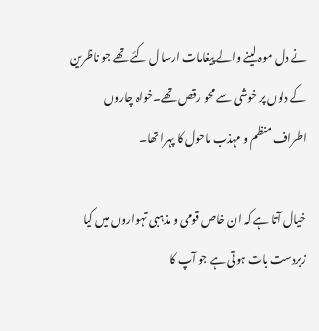نے دل موہ لینے والے پیغامات ارسا ل کئے تھے جو ناظرین کے دلوں پر خوشی سے محو رقص تھے۔خواہ چاروں اطراف منظم و مہذب ماحول کا پہرا تھا۔

خیال آتا ہے کہ ان خاص قومی و مذہبی تہواروں میں کیا زبردست بات ہوتی ہے جو آپ کا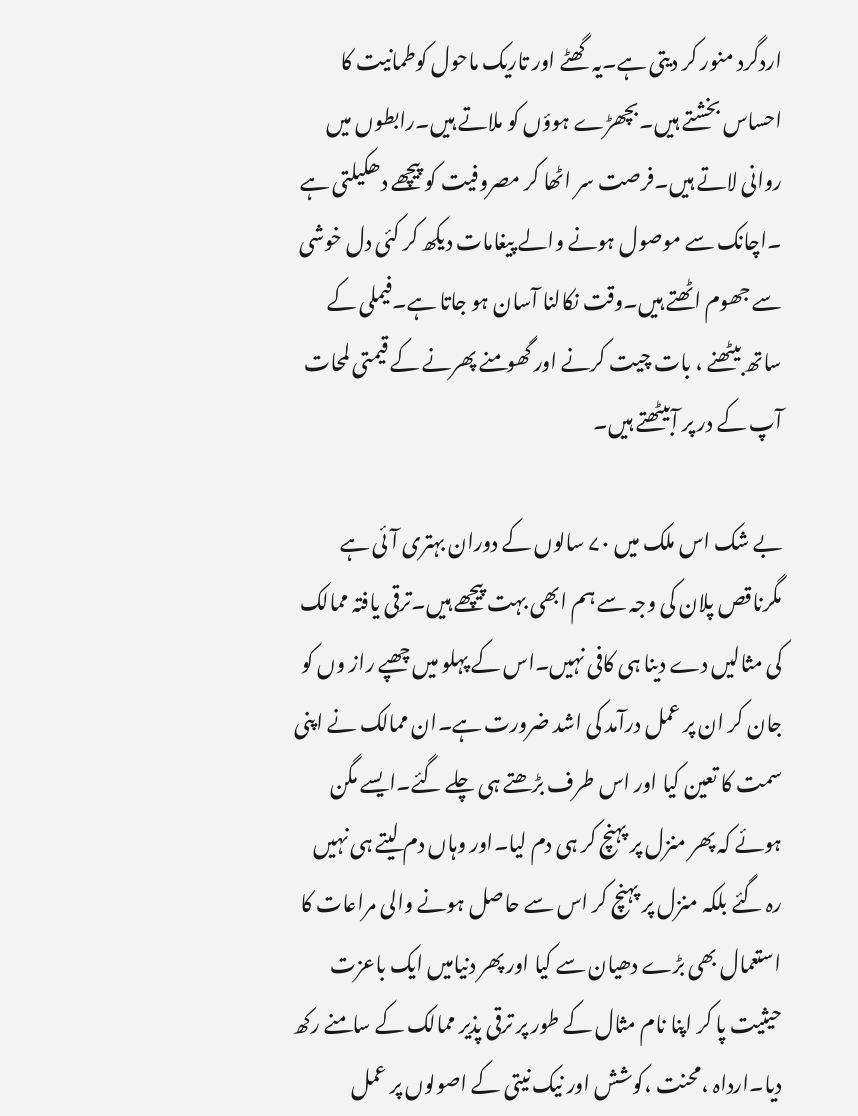اردگرد منور کر دیتی ہے۔یہ گھٹے اور تاریک ماحول کوطمانیت کا احساس بخشتے ہیں۔بچھڑے ہوؤں کو ملاتے ہیں۔رابطوں میں روانی لاتے ہیں۔فرصت سر اٹھا کر مصروفیت کو پیچھے دھکیلتی ہے ۔اچانک سے موصول ہونے والے پیغامات دیکھ کر کئی دل خوشی سے جھوم اٹھتے ہیں۔وقت نکالنا آسان ہو جاتا ہے۔فیملی کے ساتھ بیٹھنے ، بات چیت کرنے اور گھومنے پھرنے کے قیمتی لمحات آپ کے در پر آبیٹھتے ہیں۔

بے شک اس ملک میں ۷۰ سالوں کے دوران بہتری آئی ہے مگرناقص پلان کی وجہ سے ہم ابھی بہت پیچھے ہیں۔ترقی یافتہ ممالک کی مثالیں دے دینا ہی کافی نہیں۔اس کے پہلو میں چھپے راز وں کو جان کر ان پر عمل درآمد کی اشد ضرورت ہے۔ان ممالک نے اپنی سمت کا تعین کیا اور اس طرف بڑھتے ہی چلے گئے۔ایسے مگن ہوئے کہ پھر منزل پر پہنچ کر ہی دم لیا۔اور وہاں دم لیتے ہی نہیں رہ گئے بلکہ منزل پر پہنچ کر اس سے حاصل ہونے والی مراعات کا استعمال بھی بڑے دھیان سے کیا اور پھر دنیامیں ایک باعزت حیثیت پا کر اپنا نام مثال کے طور پر ترقی پذیر ممالک کے سامنے رکھ دیا۔ارداہ ،محنت ،کوشش اور نیک نیتی کے اصولوں پر عمل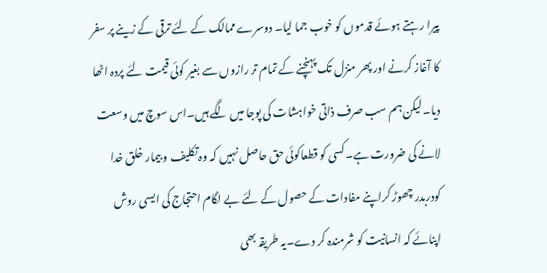پیرا رہتے ہوئے قدموں کو خوب جما لیا۔ دوسرے ممالک کے لئے ترقی کے زینے پر سفر کا آغاز کرنے اور پھر منزل تک پہنچنے کے تمام تر رازوں سے بغیر کوئی قیمت لئے پردہ اٹھا دیا۔لیکن ہم سب صرف ذاتی خواہشات کی پوجا میں لگے ہیں۔اس سوچ میں وسعت لانے کی ضرورت ہے۔کسی کو قطعاکوئی حق حاصل نہیں کہ وہ تکلیف و بیمار خلق خدا کودربدر چھوڑ کراپنے مفادات کے حصول کے لئے بے لگام احتجاج کی ایسی روش اپنائے کہ انسانیت کو شرمندہ کر دے۔یہ طریقہ بھی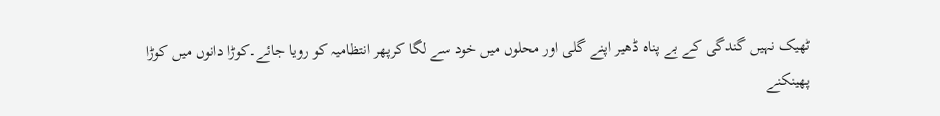ٹھیک نہیں گندگی کے بے پناہ ڈھیر اپنے گلی اور محلوں میں خود سے لگا کرپھر انتظامیہ کو رویا جائے۔کوڑا دانوں میں کوڑا پھینکنے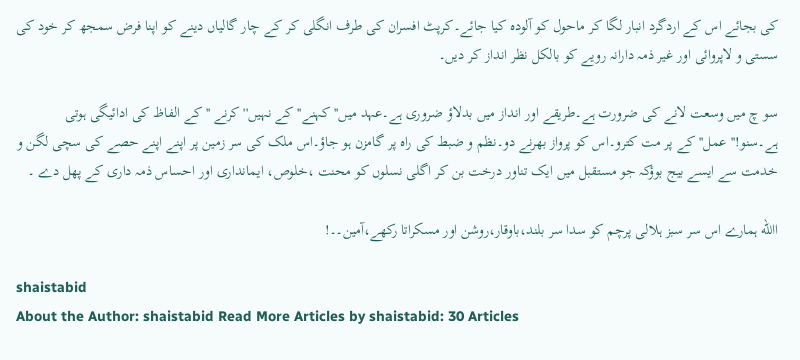کی بجائے اس کے اردگرد انبار لگا کر ماحول کو آلودہ کیا جائے۔کرپٹ افسران کی طرف انگلی کر کے چار گالیاں دینے کو اپنا فرض سمجھ کر خود کی سستی و لاپروائی اور غیر ذمہ دارانہ رویے کو بالکل نظر انداز کر دیں۔

سو چ میں وسعت لانے کی ضرورت ہے۔طریقے اور انداز میں بدلاؤ ضروری ہے۔عہد میں'' کہنے'' کے نہیں'' کرنے ''کے الفاظ کی ادائیگی ہوتی ہے۔سنو!''عمل'' کے پر مت کترو۔اس کو پرواز بھرنے دو۔نظم و ضبط کی راہ پر گامزن ہو جاؤ۔اس ملک کی سر زمین پر اپنے اپنے حصے کی سچی لگن و خدمت سے ایسے بیج بوؤکہ جو مستقبل میں ایک تناور درخت بن کر اگلی نسلوں کو محنت ،خلوص، ایمانداری اور احساس ذمہ داری کے پھل دے ۔

االله ہمارے اس سر سبز ہلالی پرچم کو سدا سر بلند،باوقار،روشن اور مسکراتا رکھے،آمین۔۔!

shaistabid
About the Author: shaistabid Read More Articles by shaistabid: 30 Articles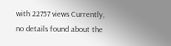with 22757 views Currently, no details found about the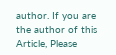author. If you are the author of this Article, Please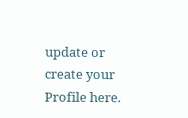update or create your Profile here.